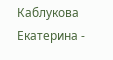Каблукова Екатерина -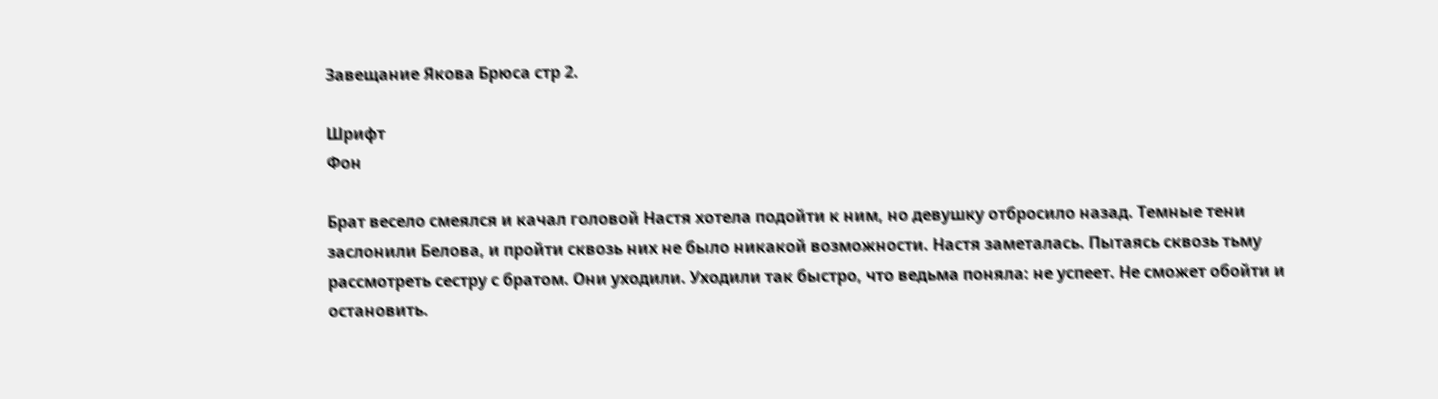Завещание Якова Брюса стр 2.

Шрифт
Фон

Брат весело смеялся и качал головой Настя хотела подойти к ним, но девушку отбросило назад. Темные тени заслонили Белова, и пройти сквозь них не было никакой возможности. Настя заметалась. Пытаясь сквозь тьму рассмотреть сестру с братом. Они уходили. Уходили так быстро, что ведьма поняла: не успеет. Не сможет обойти и остановить.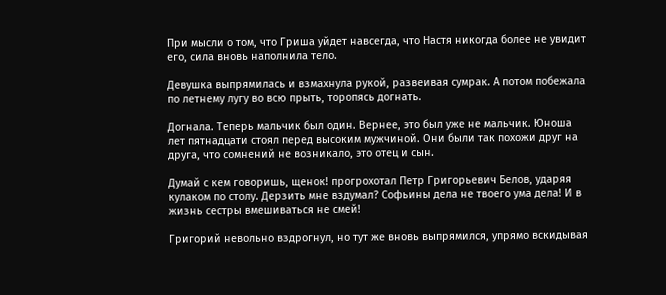При мысли о том, что Гриша уйдет навсегда, что Настя никогда более не увидит его, сила вновь наполнила тело.

Девушка выпрямилась и взмахнула рукой, развеивая сумрак. А потом побежала по летнему лугу во всю прыть, торопясь догнать.

Догнала. Теперь мальчик был один. Вернее, это был уже не мальчик. Юноша лет пятнадцати стоял перед высоким мужчиной. Они были так похожи друг на друга, что сомнений не возникало, это отец и сын.

Думай с кем говоришь, щенок! прогрохотал Петр Григорьевич Белов, ударяя кулаком по столу. Дерзить мне вздумал? Софьины дела не твоего ума дела! И в жизнь сестры вмешиваться не смей!

Григорий невольно вздрогнул, но тут же вновь выпрямился, упрямо вскидывая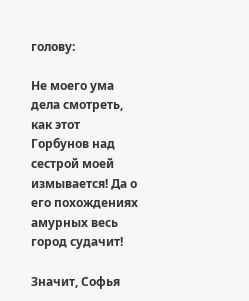голову:

Не моего ума дела смотреть, как этот Горбунов над сестрой моей измывается! Да о его похождениях амурных весь город судачит!

Значит, Софья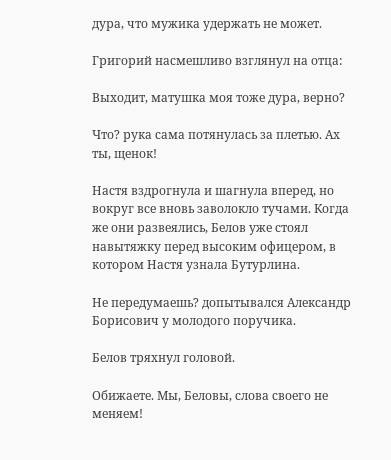дура, что мужика удержать не может.

Григорий насмешливо взглянул на отца:

Выходит, матушка моя тоже дура, верно?

Что? рука сама потянулась за плетью. Ах ты, щенок!

Настя вздрогнула и шагнула вперед, но вокруг все вновь заволокло тучами. Когда же они развеялись, Белов уже стоял навытяжку перед высоким офицером, в котором Настя узнала Бутурлина.

Не передумаешь? допытывался Александр Борисович у молодого поручика.

Белов тряхнул головой.

Обижаете. Мы, Беловы, слова своего не меняем!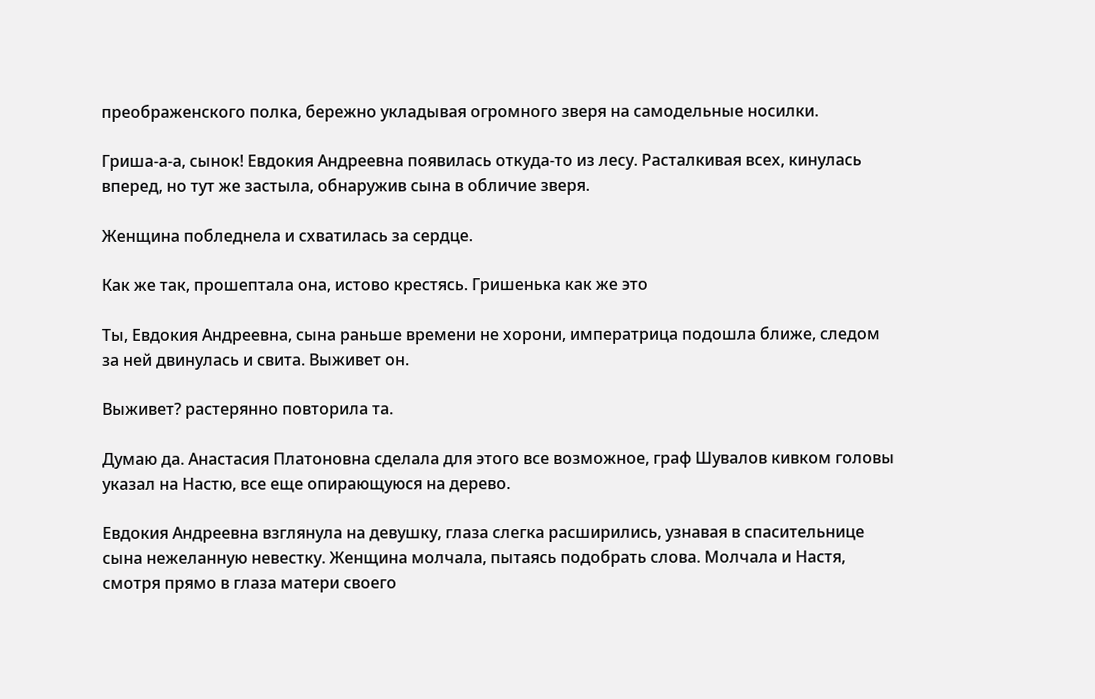преображенского полка, бережно укладывая огромного зверя на самодельные носилки.

Гриша-а-а, сынок! Евдокия Андреевна появилась откуда-то из лесу. Расталкивая всех, кинулась вперед, но тут же застыла, обнаружив сына в обличие зверя.

Женщина побледнела и схватилась за сердце.

Как же так, прошептала она, истово крестясь. Гришенька как же это

Ты, Евдокия Андреевна, сына раньше времени не хорони, императрица подошла ближе, следом за ней двинулась и свита. Выживет он.

Выживет? растерянно повторила та.

Думаю да. Анастасия Платоновна сделала для этого все возможное, граф Шувалов кивком головы указал на Настю, все еще опирающуюся на дерево.

Евдокия Андреевна взглянула на девушку, глаза слегка расширились, узнавая в спасительнице сына нежеланную невестку. Женщина молчала, пытаясь подобрать слова. Молчала и Настя, смотря прямо в глаза матери своего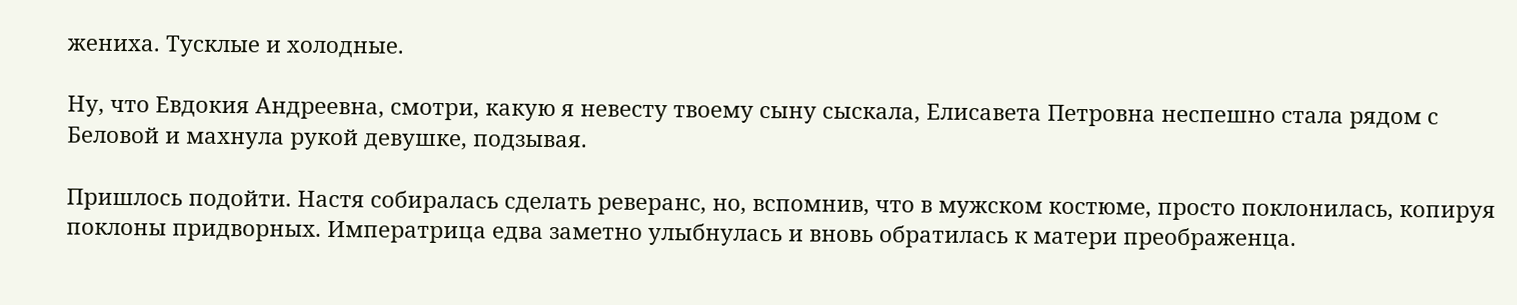жениха. Тусклые и холодные.

Ну, что Евдокия Андреевна, смотри, какую я невесту твоему сыну сыскала, Елисавета Петровна неспешно стала рядом с Беловой и махнула рукой девушке, подзывая.

Пришлось подойти. Настя собиралась сделать реверанс, но, вспомнив, что в мужском костюме, просто поклонилась, копируя поклоны придворных. Императрица едва заметно улыбнулась и вновь обратилась к матери преображенца.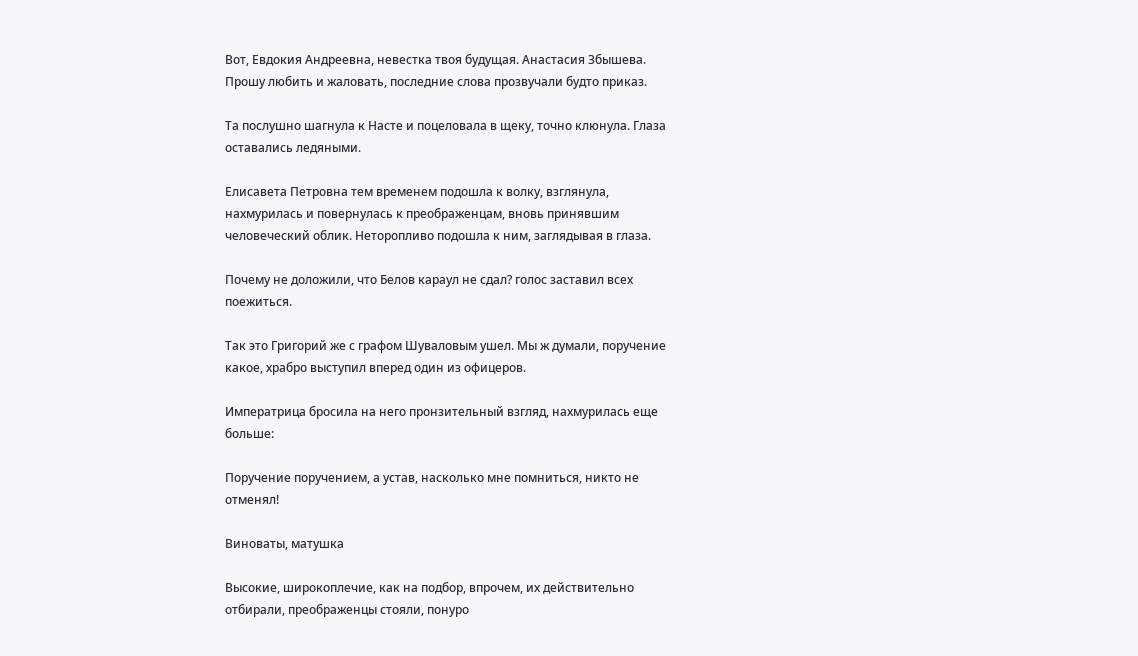Вот, Евдокия Андреевна, невестка твоя будущая. Анастасия Збышева. Прошу любить и жаловать, последние слова прозвучали будто приказ.

Та послушно шагнула к Насте и поцеловала в щеку, точно клюнула. Глаза оставались ледяными.

Елисавета Петровна тем временем подошла к волку, взглянула, нахмурилась и повернулась к преображенцам, вновь принявшим человеческий облик. Неторопливо подошла к ним, заглядывая в глаза.

Почему не доложили, что Белов караул не сдал? голос заставил всех поежиться.

Так это Григорий же с графом Шуваловым ушел. Мы ж думали, поручение какое, храбро выступил вперед один из офицеров.

Императрица бросила на него пронзительный взгляд, нахмурилась еще больше:

Поручение поручением, а устав, насколько мне помниться, никто не отменял!

Виноваты, матушка

Высокие, широкоплечие, как на подбор, впрочем, их действительно отбирали, преображенцы стояли, понуро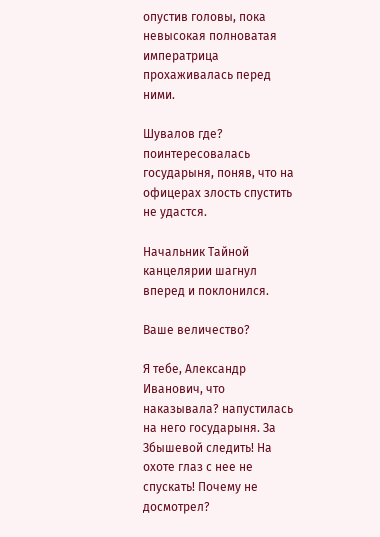опустив головы, пока невысокая полноватая императрица прохаживалась перед ними.

Шувалов где? поинтересовалась государыня, поняв, что на офицерах злость спустить не удастся.

Начальник Тайной канцелярии шагнул вперед и поклонился.

Ваше величество?

Я тебе, Александр Иванович, что наказывала? напустилась на него государыня. За Збышевой следить! На охоте глаз с нее не спускать! Почему не досмотрел?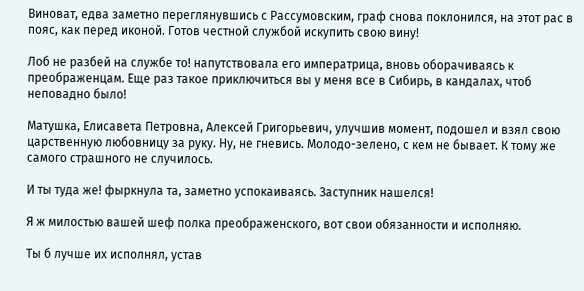Виноват, едва заметно переглянувшись с Рассумовским, граф снова поклонился, на этот рас в пояс, как перед иконой. Готов честной службой искупить свою вину!

Лоб не разбей на службе то! напутствовала его императрица, вновь оборачиваясь к преображенцам. Еще раз такое приключиться вы у меня все в Сибирь, в кандалах, чтоб неповадно было!

Матушка, Елисавета Петровна, Алексей Григорьевич, улучшив момент, подошел и взял свою царственную любовницу за руку. Ну, не гневись. Молодо-зелено, с кем не бывает. К тому же самого страшного не случилось.

И ты туда же! фыркнула та, заметно успокаиваясь. Заступник нашелся!

Я ж милостью вашей шеф полка преображенского, вот свои обязанности и исполняю.

Ты б лучше их исполнял, устав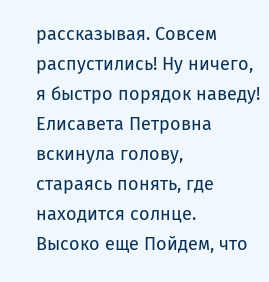рассказывая. Совсем распустились! Ну ничего, я быстро порядок наведу! Елисавета Петровна вскинула голову, стараясь понять, где находится солнце. Высоко еще Пойдем, что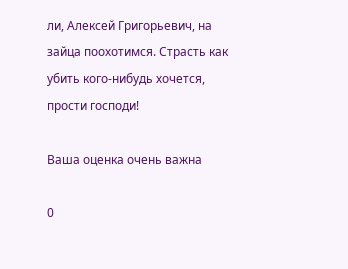ли, Алексей Григорьевич, на зайца поохотимся. Страсть как убить кого-нибудь хочется, прости господи!

Ваша оценка очень важна

0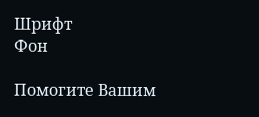Шрифт
Фон

Помогите Вашим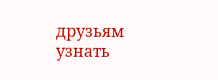друзьям узнать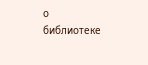о библиотеке